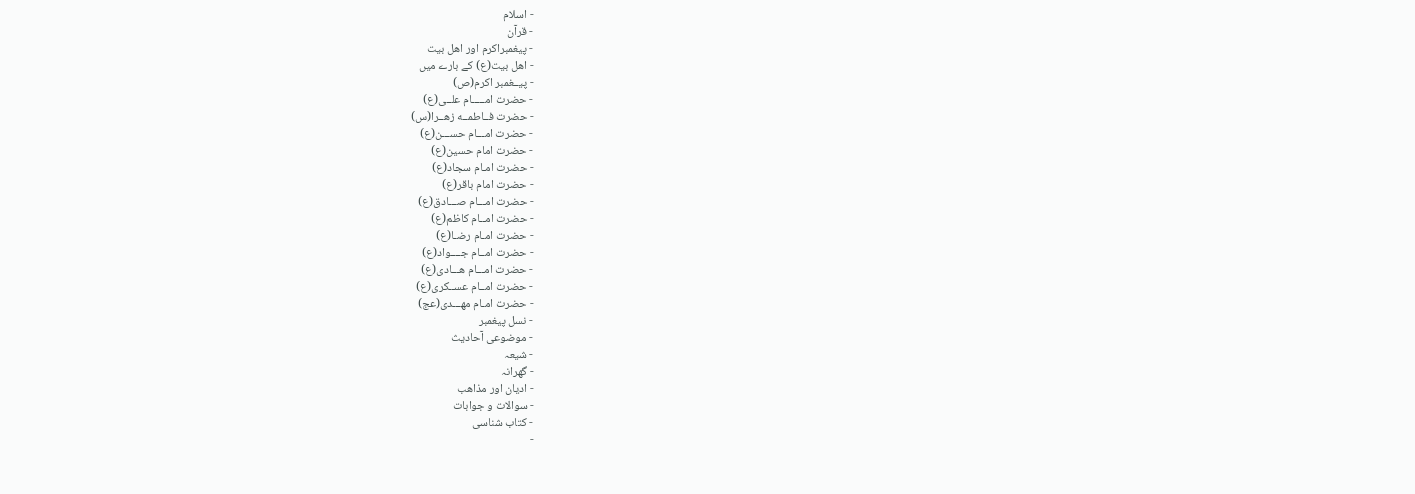- اسلام
- قرآن
- پیغمبراکرم اور اهل بیت
- اهل بیت(ع) کے بارے میں
- پیــغمبر اکرم(ص)
- حضرت امـــــام علــی(ع)
- حضرت فــاطمــه زهــرا(س)
- حضرت امـــام حســـن(ع)
- حضرت امام حسین(ع)
- حضرت امـام سجاد(ع)
- حضرت امام باقر(ع)
- حضرت امـــام صـــادق(ع)
- حضرت امــام کاظم(ع)
- حضرت امـام رضـا(ع)
- حضرت امــام جــــواد(ع)
- حضرت امـــام هـــادی(ع)
- حضرت امــام عســکری(ع)
- حضرت امـام مهـــدی(عج)
- نسل پیغمبر
- موضوعی آحادیث
- شیعہ
- گھرانہ
- ادیان اور مذاهب
- سوالات و جوابات
- کتاب شناسی
-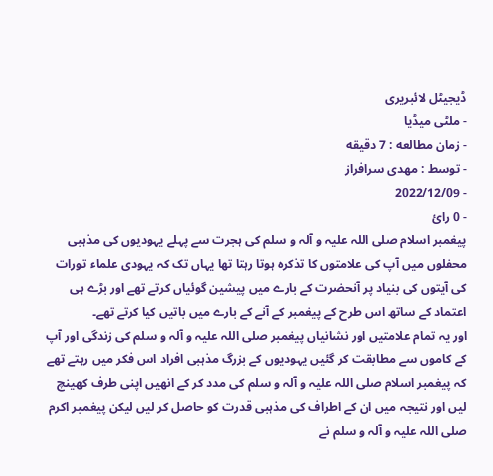ڈیجیٹل لائبریری
- ملٹی میڈیا
- زمان مطالعه : 7 دقیقه
- توسط : مهدی سرافراز
- 2022/12/09
- 0 رائ
پیغمبر اسلام صلی اللہ علیہ و آلہ و سلم کی ہجرت سے پہلے یہودیوں کی مذہبی محفلوں میں آپ کی علامتوں کا تذکرہ ہوتا رہتا تھا یہاں تک کہ یہودی علماء تورات کی آیتوں کی بنیاد پر آنحضرت کے بارے میں پیشین گوئیاں کرتے تھے اور بڑے ہی اعتماد کے ساتھ اس طرح کے پیغمبر کے آنے کے بارے میں باتیں کیا کرتے تھے۔
اور یہ تمام علامتیں اور نشانیاں پیغمبر صلی اللہ علیہ و آلہ و سلم کی زندگی اور آپ کے کاموں سے مطابقت کر گئیں یہودیوں کے بزرگ مذہبی افراد اس فکر میں رہتے تھے کہ پیغمبر اسلام صلی اللہ علیہ و آلہ و سلم کی مدد کر کے انھیں اپنی طرف کھینچ لیں اور نتیجہ میں ان کے اطراف کی مذہبی قدرت کو حاصل کر لیں لیکن پیغمبر اکرم صلی اللہ علیہ و آلہ و سلم نے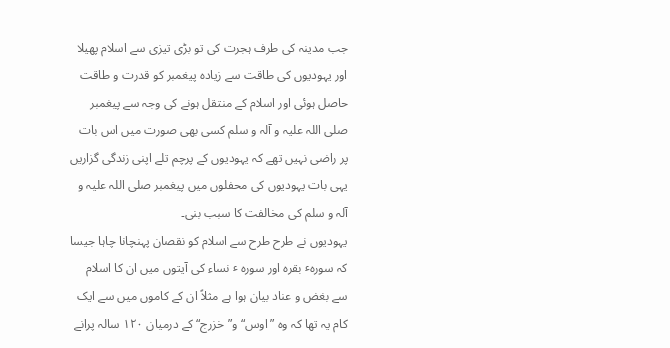جب مدینہ کی طرف ہجرت کی تو بڑی تیزی سے اسلام پھیلا اور یہودیوں کی طاقت سے زیادہ پیغمبر کو قدرت و طاقت حاصل ہوئی اور اسلام کے منتقل ہونے کی وجہ سے پیغمبر صلی اللہ علیہ و آلہ و سلم کسی بھی صورت میں اس بات پر راضی نہیں تھے کہ یہودیوں کے پرچم تلے اپنی زندگی گزاریں یہی بات یہودیوں کی محفلوں میں پیغمبر صلی اللہ علیہ و آلہ و سلم کی مخالفت کا سبب بنی۔
یہودیوں نے طرح طرح سے اسلام کو نقصان پہنچانا چاہا جیسا کہ سورہٴ بقرہ اور سورہ ٴ نساء کی آیتوں میں ان کا اسلام سے بغض و عناد بیان ہوا ہے مثلاً ان کے کاموں میں سے ایک کام یہ تھا کہ وہ ”اوس“ و”خزرج“ کے درمیان ۱۲۰ سالہ پرانے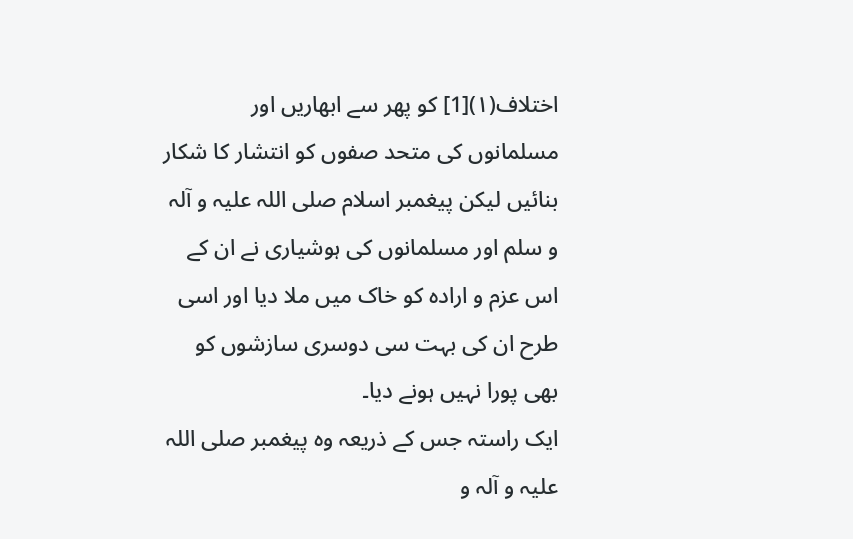اختلاف(۱)[1] کو پھر سے ابھاریں اور مسلمانوں کی متحد صفوں کو انتشار کا شکار بنائیں لیکن پیغمبر اسلام صلی اللہ علیہ و آلہ و سلم اور مسلمانوں کی ہوشیاری نے ان کے اس عزم و ارادہ کو خاک میں ملا دیا اور اسی طرح ان کی بہت سی دوسری سازشوں کو بھی پورا نہیں ہونے دیا۔
ایک راستہ جس کے ذریعہ وہ پیغمبر صلی اللہ علیہ و آلہ و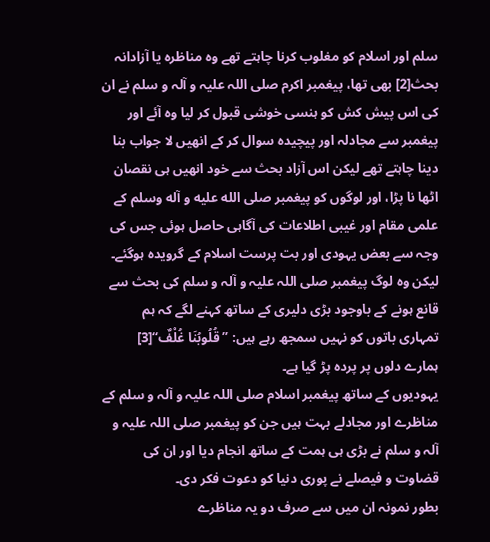سلم اور اسلام کو مغلوب کرنا چاہتے تھے وہ مناظرہ یا آزادانہ بحث[2] بھی تھا، پیغمبر اکرم صلی اللہ علیہ و آلہ و سلم نے ان کی اس پیش کش کو ہنسی خوشی قبول کر لیا وہ آئے اور پیغمبر سے مجادلہ اور پیچیدہ سوال کر کے انھیں لا جواب بنا دینا چاہتے تھے لیکن اس آزاد بحث سے خود انھیں ہی نقصان اٹھا نا پڑا، اور لوگوں کو پیغمبر صلی الله علیه و آله وسلم کے علمی مقام اور غیبی اطلاعات کی آگاہی حاصل ہوئی جس کی وجہ سے بعض یہودی اور بت پرست اسلام کے گرویدہ ہوگئے۔
لیکن وہ لوگ پیغمبر صلی اللہ علیہ و آلہ و سلم کی بحث سے قانع ہونے کے باوجود بڑی دلیری کے ساتھ کہنے لگے کہ ہم تمہاری باتوں کو نہیں سمجھ رہے ہیں: ” قُلُوبُنَا غُلْفٌ“[3] ہمارے دلوں پر پردہ پڑ گیا ہے۔
یہودیوں کے ساتھ پیغمبر اسلام صلی اللہ علیہ و آلہ و سلم کے مناظرے اور مجادلے بہت ہیں جن کو پیغمبر صلی اللہ علیہ و آلہ و سلم نے بڑی ہی ہمت کے ساتھ انجام دیا اور ان کی قضاوت و فیصلے نے پوری دنیا کو دعوت فکر دی۔
بطور نمونہ ان میں سے صرف دو یہ مناظرے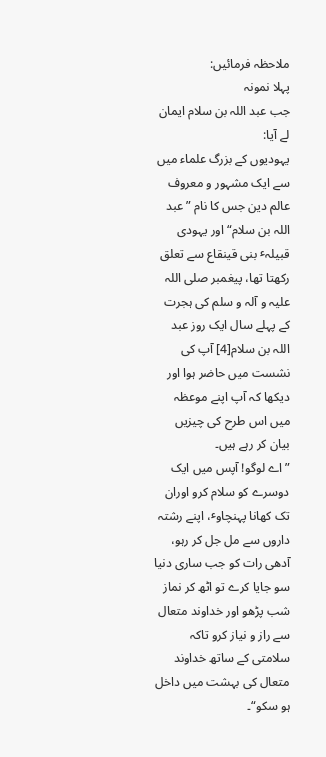ملاحظہ فرمائیں:
پہلا نمونہ
جب عبد اللہ بن سلام ایمان لے آیا:
یہودیوں کے بزرگ علماء میں سے ایک مشہور و معروف عالم دین جس کا نام ”عبد اللہ بن سلام“ اور یہودی قبیلہٴ بنی قینقاع سے تعلق رکھتا تھا، پیغمبر صلی اللہ علیہ و آلہ و سلم کی ہجرت کے پہلے سال ایک روز عبد اللہ بن سلام[4] آپ کی نشست میں حاضر ہوا اور دیکھا کہ آپ اپنے موعظہ میں اس طرح کی چیزیں بیان کر رہے ہیں۔
”اے لوگو! آپس میں ایک دوسرے کو سلام کرو اوران تک کھانا پہنچاوٴ، اپنے رشتہ داروں سے مل جل کر رہو، آدھی رات کو جب ساری دنیا سو جایا کرے تو اٹھ کر نماز شب پڑھو اور خداوند متعال سے راز و نیاز کرو تاکہ سلامتی کے ساتھ خداوند متعال کی بہشت میں داخل ہو سکو“۔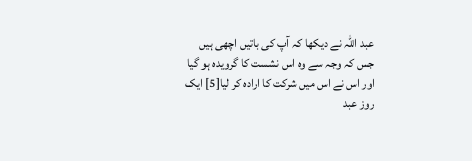عبد اللہ نے دیکھا کہ آپ کی باتیں اچھی ہیں جس کہ وجہ سے وہ اس نشست کا گرویدہ ہو گیا اور اس نے اس میں شرکت کا ارادہ کر لیا[5] ایک روز عبد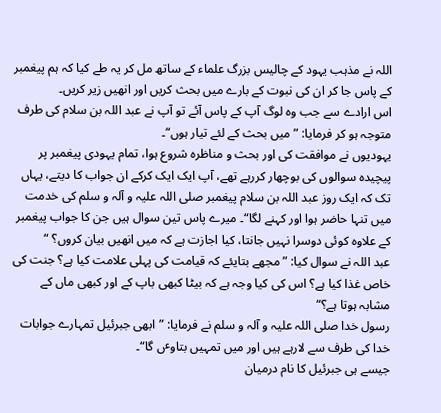اللہ نے مذہب یہود کے چالیس بزرگ علماء کے ساتھ مل کر یہ طے کیا کہ ہم پیغمبر کے پاس جا کر ان کی نبوت کے بارے میں بحث کریں اور انھیں زیر کریں۔
اس ارادے سے جب وہ لوگ آپ کے پاس آئے تو آپ نے عبد اللہ بن سلام کی طرف متوجہ ہو کر فرمایا: ”میں بحث کے لئے تیار ہوں“۔
یہودیوں نے موافقت کی اور بحث و مناظرہ شروع ہوا، تمام یہودی پیغمبر پر پیچیدہ سوالوں کی بوچھار کررہے تھے، آپ ایک ایک کرکے ان جواب کا دیتے، یہاں تک کہ ایک روز عبد اللہ بن سلام پیغمبر صلی اللہ علیہ و آلہ و سلم کی خدمت میں تنہا حاضر ہوا اور کہنے لگا“۔ میرے پاس تین سوال ہیں جن کا جواب پیغمبر کے علاوہ کوئی دوسرا نہیں جانتا، کیا اجازت ہے کہ میں انھیں بیان کروں؟ “
عبد اللہ نے سوال کیا: ”مجھے بتایئے کہ قیامت کی پہلی علامت کیا ہے؟ جنت کی خاص غذا کیا ہے؟ اس کی کیا وجہ ہے کہ بیٹا کبھی باپ کے اور کبھی ماں کے مشابہ ہوتا ہے؟“
رسول خدا صلی اللہ علیہ و آلہ و سلم نے فرمایا: ”ابھی جبرئیل تمہارے جوابات خدا کی طرف سے لارہے ہیں اور میں تمہیں بتاوٴں گا“۔
جیسے ہی جبرئیل کا نام درمیان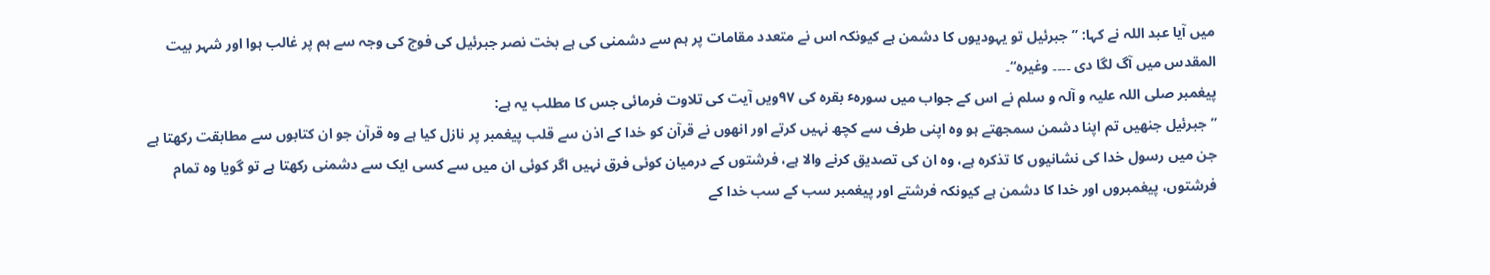میں آیا عبد اللہ نے کہا: ”جبرئیل تو یہودیوں کا دشمن ہے کیونکہ اس نے متعدد مقامات پر ہم سے دشمنی کی ہے بخت نصر جبرئیل کی فوج کی وجہ سے ہم پر غالب ہوا اور شہر بیت المقدس میں آگ لگا دی ۔۔۔۔ وغیرہ“۔
پیغمبر صلی اللہ علیہ و آلہ و سلم نے اس کے جواب میں سورہٴ بقرہ کی ۹۷ویں آیت کی تلاوت فرمائی جس کا مطلب یہ ہے:
”جبرئیل جنھیں تم اپنا دشمن سمجھتے ہو وہ اپنی طرف سے کچھ نہیں کرتے اور انھوں نے قرآن کو خدا کے اذن سے قلب پیغمبر پر نازل کیا ہے وہ قرآن جو ان کتابوں سے مطابقت رکھتا ہے جن میں رسول خدا کی نشانیوں کا تذکرہ ہے، وہ ان کی تصدیق کرنے والا ہے، فرشتوں کے درمیان کوئی فرق نہیں اگر کوئی ان میں سے کسی ایک سے دشمنی رکھتا ہے تو گویا وہ تمام فرشتوں، پیغمبروں اور خدا کا دشمن ہے کیونکہ فرشتے اور پیغمبر سب کے سب خدا کے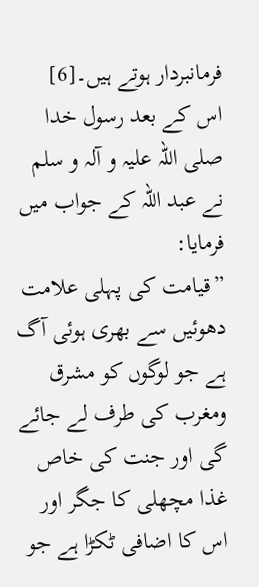فرمانبردار ہوتے ہیں۔[6]
اس کے بعد رسول خدا صلی اللہ علیہ و آلہ و سلم نے عبد اللہ کے جواب میں فرمایا:
”قیامت کی پہلی علامت دھوئیں سے بھری ہوئی آگ ہے جو لوگوں کو مشرق ومغرب کی طرف لے جائے گی اور جنت کی خاص غذا مچھلی کا جگر اور اس کا اضافی ٹکڑا ہے جو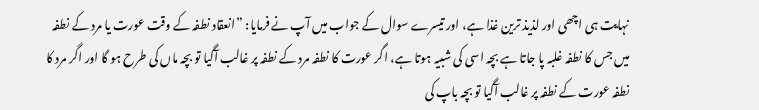نہایت ہی اچھی اور لذیذ ترین غذا ہے، اور تیسرے سوال کے جواب میں آپ نے فرمایا: ”انعقاد نطفہ کے وقت عورت یا مرد کے نطفہ میں جس کا نطفہ غلبہ پا جاتا ہے بچہ اسی کی شبیہ ہوتا ہے، اگر عورت کا نطفہ مرد کے نطفہ پر غالب آگیا تو بچہ ماں کی طرح ہو گا اور اگر مرد کا نطفہ عورت کے نطفہ پر غالب آگیا تو بچہ باپ کی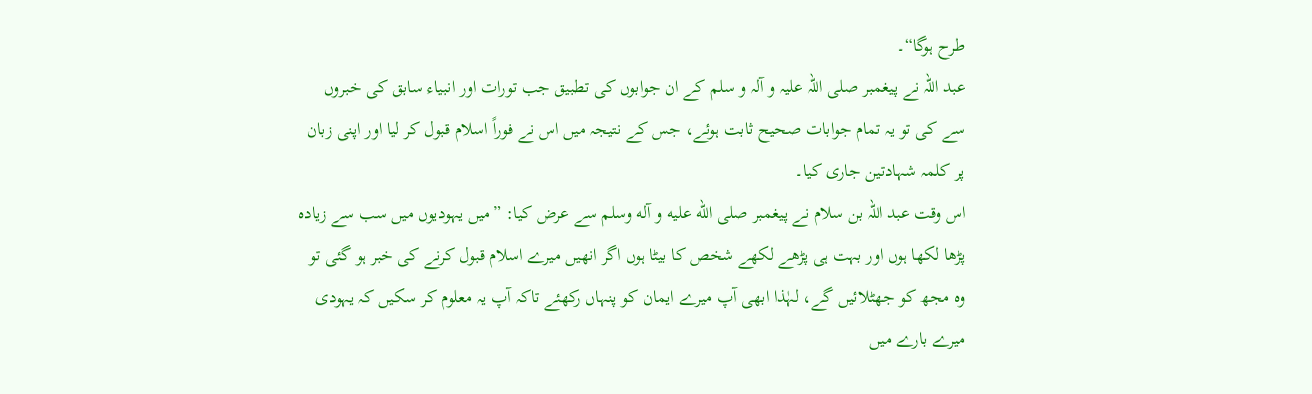طرح ہوگا“۔
عبد اللہ نے پیغمبر صلی اللہ علیہ و آلہ و سلم کے ان جوابوں کی تطبیق جب تورات اور انبیاء سابق کی خبروں سے کی تو یہ تمام جوابات صحیح ثابت ہوئے، جس کے نتیجہ میں اس نے فوراً اسلام قبول کر لیا اور اپنی زبان پر کلمہ شہادتین جاری کیا۔
اس وقت عبد اللہ بن سلام نے پیغمبر صلی الله علیه و آله وسلم سے عرض کیا: ”میں یہودیوں میں سب سے زیادہ پڑھا لکھا ہوں اور بہت ہی پڑھے لکھے شخص کا بیٹا ہوں اگر انھیں میرے اسلام قبول کرنے کی خبر ہو گئی تو وہ مجھ کو جھٹلائیں گے، لہٰذا ابھی آپ میرے ایمان کو پنہاں رکھئے تاکہ آپ یہ معلوم کر سکیں کہ یہودی میرے بارے میں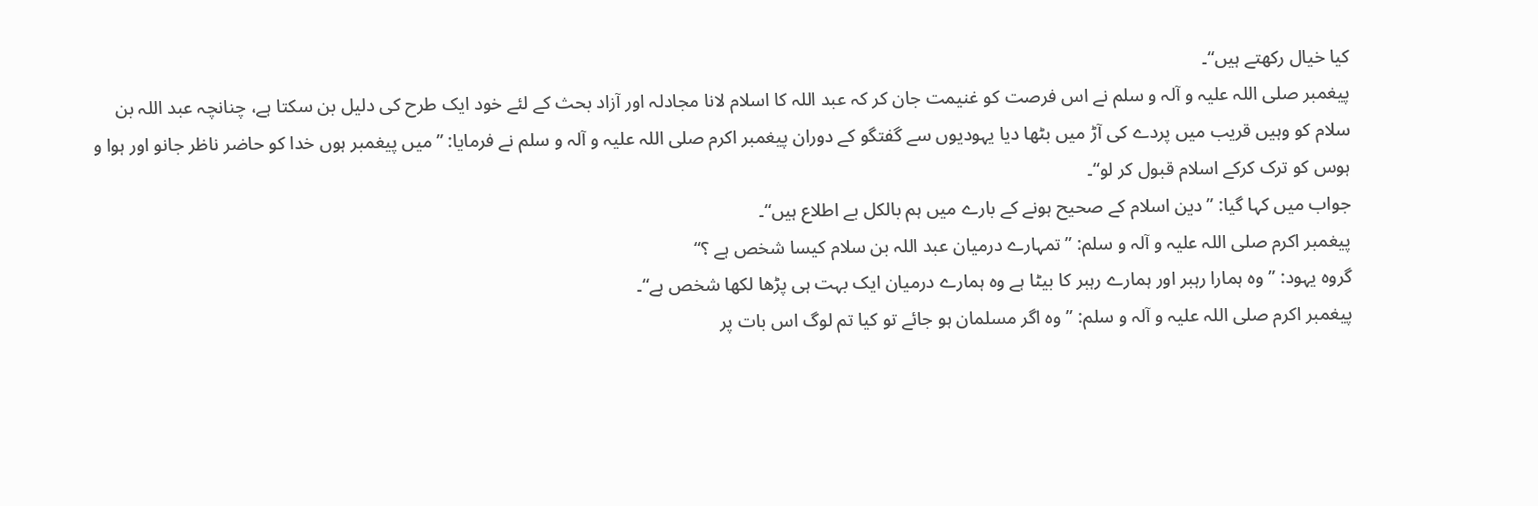کیا خیال رکھتے ہیں“۔
پیغمبر صلی اللہ علیہ و آلہ و سلم نے اس فرصت کو غنیمت جان کر کہ عبد اللہ کا اسلام لانا مجادلہ اور آزاد بحث کے لئے خود ایک طرح کی دلیل بن سکتا ہے، چنانچہ عبد اللہ بن سلام کو وہیں قریب میں پردے کی آڑ میں بٹھا دیا یہودیوں سے گفتگو کے دوران پیغمبر اکرم صلی اللہ علیہ و آلہ و سلم نے فرمایا: ”میں پیغمبر ہوں خدا کو حاضر ناظر جانو اور ہوا و ہوس کو ترک کرکے اسلام قبول کر لو“۔
جواب میں کہا گیا: ”دین اسلام کے صحیح ہونے کے بارے میں ہم بالکل بے اطلاع ہیں“۔
پیغمبر اکرم صلی اللہ علیہ و آلہ و سلم: ”تمہارے درمیان عبد اللہ بن سلام کیسا شخص ہے ؟“
گروہ یہود: ”وہ ہمارا رہبر اور ہمارے رہبر کا بیٹا ہے وہ ہمارے درمیان ایک بہت ہی پڑھا لکھا شخص ہے“۔
پیغمبر اکرم صلی اللہ علیہ و آلہ و سلم: ”وہ اگر مسلمان ہو جائے تو کیا تم لوگ اس بات پر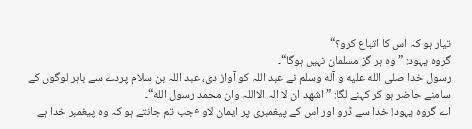تیار ہو کہ اس کا اتباع کرو؟“
گروہ یہود: ”وہ ہر گز مسلمان نہیں ہوگا“۔
رسول خدا صلی الله علیه و آله وسلم نے عبد اللہ کو آواز دی، عبد اللہ بن سلام پردے سے باہر لوگوں کے سامنے حاضر ہو کر کہنے لگا: ”اشھد ان لا الہ الااللہ وان محمد رسول الله“۔
اے گروہ یہود! خدا سے ڈرو اور اس کے پیغمبری پر ایمان لاو ٴجب تم جانتے ہو کہ وہ پیغمبر خدا ہے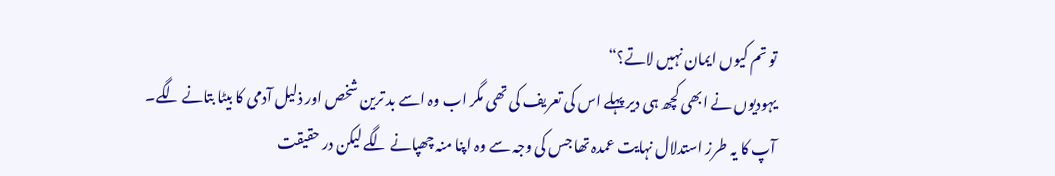تو تم کیوں ایمان نہیں لاتے؟“
یہودیوں نے ابھی کچھ ہی دیر پہلے اس کی تعریف کی تھی مگر اب وہ اسے بد ترین شخص اور ذلیل آدمی کا بیٹا بتانے لگے۔
آپ کا یہ طرز استدلال نہایت عمدہ تھا جس کی وجہ سے وہ اپنا منہ چھپانے لگے لیکن در حقیقت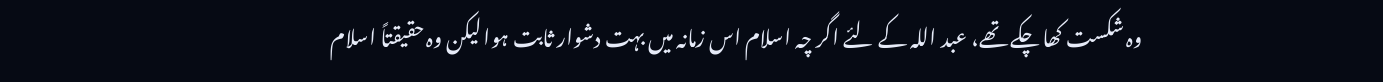وہ شکست کھا چکے تھے، عبد اللہ کے لئے اگر چہ اسلام اس زمانہ میں بہت دشوار ثابت ہوا لیکن وہ حقیقتاً اسلام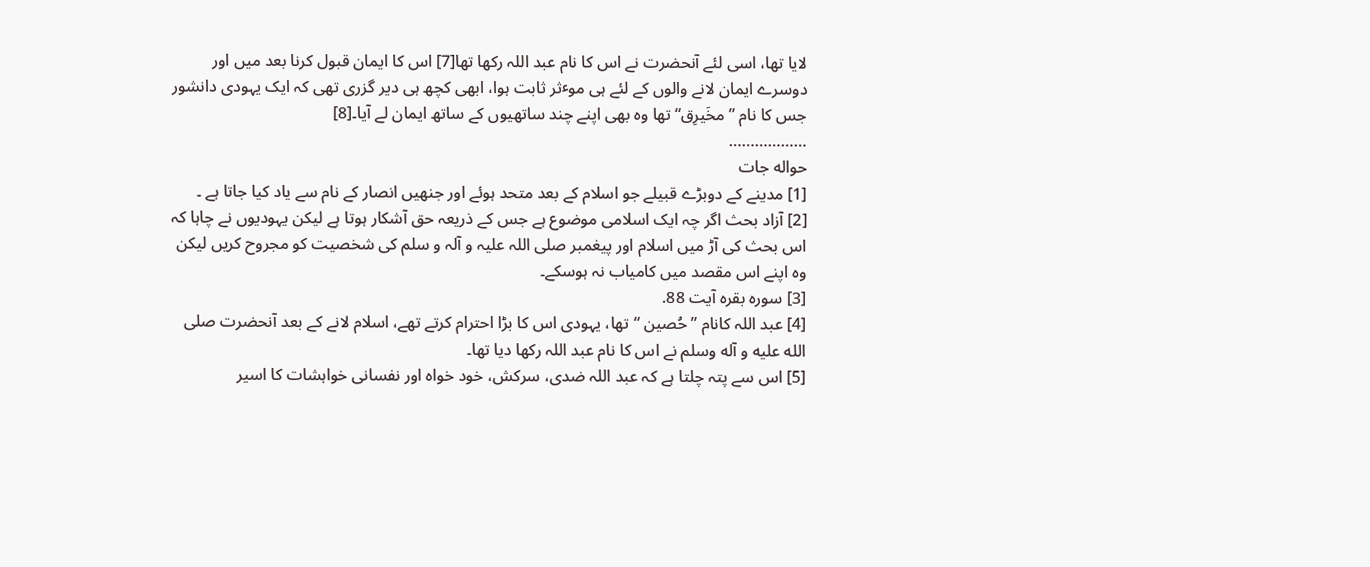لایا تھا، اسی لئے آنحضرت نے اس کا نام عبد اللہ رکھا تھا[7] اس کا ایمان قبول کرنا بعد میں اور دوسرے ایمان لانے والوں کے لئے ہی موٴثر ثابت ہوا، ابھی کچھ ہی دیر گزری تھی کہ ایک یہودی دانشور جس کا نام ”مخَیرِق“ تھا وہ بھی اپنے چند ساتھیوں کے ساتھ ایمان لے آیا۔[8]
………………
حواله جات
[1] مدینے کے دوبڑے قبیلے جو اسلام کے بعد متحد ہوئے اور جنھیں انصار کے نام سے یاد کیا جاتا ہے ۔
[2] آزاد بحث اگر چہ ایک اسلامی موضوع ہے جس کے ذریعہ حق آشکار ہوتا ہے لیکن یہودیوں نے چاہا کہ اس بحث کی آڑ میں اسلام اور پیغمبر صلی اللہ علیہ و آلہ و سلم کی شخصیت کو مجروح کریں لیکن وہ اپنے اس مقصد میں کامیاب نہ ہوسکے۔
[3] سوره بقره آیت 88.
[4] عبد اللہ کانام ”حُصین “تھا، یہودی اس کا بڑا احترام کرتے تھے، اسلام لانے کے بعد آنحضرت صلی الله علیه و آله وسلم نے اس کا نام عبد اللہ رکھا دیا تھا۔
[5] اس سے پتہ چلتا ہے کہ عبد اللہ ضدی، سرکش، خود خواہ اور نفسانی خواہشات کا اسیر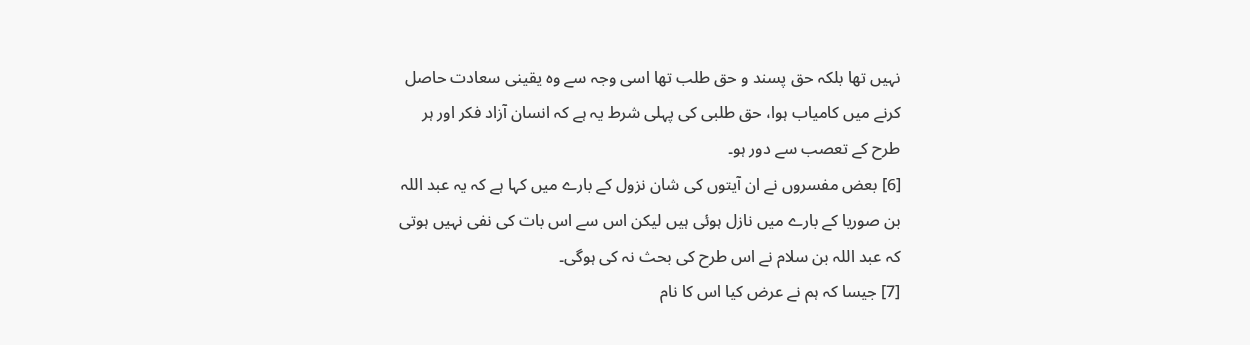نہیں تھا بلکہ حق پسند و حق طلب تھا اسی وجہ سے وہ یقینی سعادت حاصل کرنے میں کامیاب ہوا، حق طلبی کی پہلی شرط یہ ہے کہ انسان آزاد فکر اور ہر طرح کے تعصب سے دور ہو۔
[6] بعض مفسروں نے ان آیتوں کی شان نزول کے بارے میں کہا ہے کہ یہ عبد اللہ بن صوریا کے بارے میں نازل ہوئی ہیں لیکن اس سے اس بات کی نفی نہیں ہوتی کہ عبد اللہ بن سلام نے اس طرح کی بحث نہ کی ہوگی۔
[7] جیسا کہ ہم نے عرض کیا اس کا نام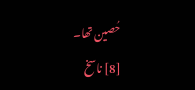حُصین تھا۔
[8] ناسخ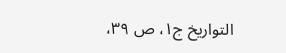التواریخ ج۱، ص ۳۹،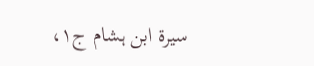سیرة ابن ہشام ج۱،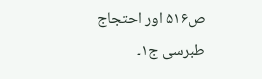ص۵۱۶ اور احتجاج طبرسی ج۱۔